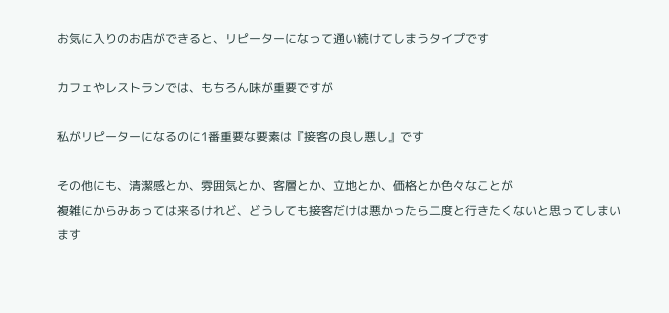お気に入りのお店ができると、リピーターになって通い続けてしまうタイプです

カフェやレストランでは、もちろん味が重要ですが

私がリピーターになるのに1番重要な要素は『接客の良し悪し』です

その他にも、清潔感とか、雰囲気とか、客層とか、立地とか、価格とか色々なことが
複雑にからみあっては来るけれど、どうしても接客だけは悪かったら二度と行きたくないと思ってしまいます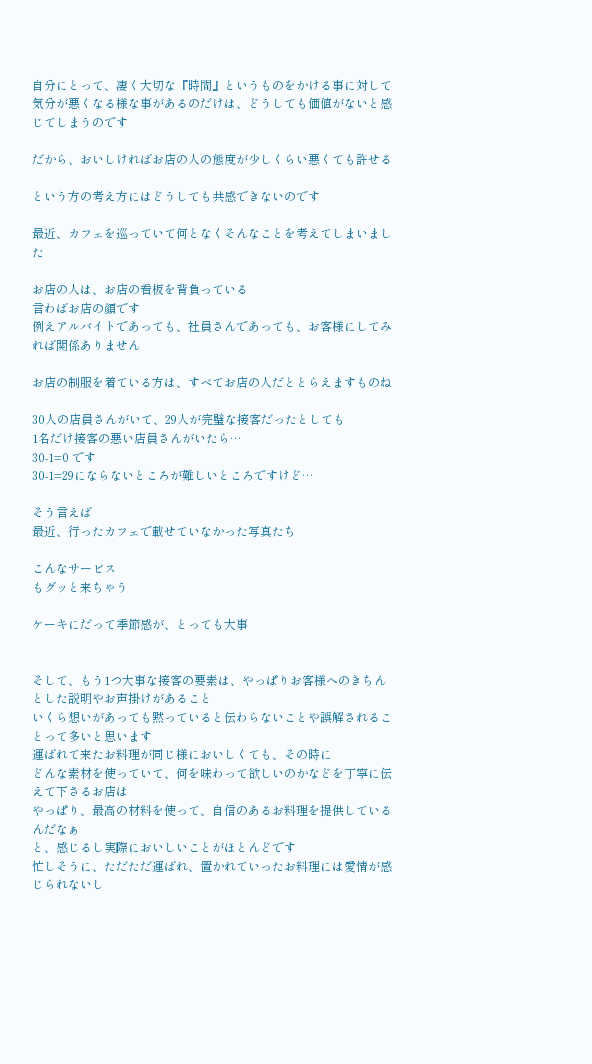自分にとって、凄く大切な『時間』というものをかける事に対して
気分が悪くなる様な事があるのだけは、どうしても価値がないと感じてしまうのです

だから、おいしければお店の人の態度が少しくらい悪くても許せる

という方の考え方にはどうしても共感できないのです

最近、カフェを巡っていて何となくそんなことを考えてしまいました

お店の人は、お店の看板を背負っている
言わばお店の顔です
例えアルバイトであっても、社員さんであっても、お客様にしてみれば関係ありません

お店の制服を着ている方は、すべてお店の人だととらえますものね

30人の店員さんがいて、29人が完璧な接客だったとしても
1名だけ接客の悪い店員さんがいたら…
30-1=0 です
30-1=29にならないところが難しいところですけど…

そう言えば
最近、行ったカフェで載せていなかった写真たち

こんなサービス
もグッと来ちゃう

ケーキにだって季節感が、とっても大事


そして、もう1つ大事な接客の要素は、やっぱりお客様へのきちんとした説明やお声掛けがあること
いくら想いがあっても黙っていると伝わらないことや誤解されることって多いと思います
運ばれて来たお料理が同じ様においしくても、その時に
どんな素材を使っていて、何を味わって欲しいのかなどを丁寧に伝えて下さるお店は
やっぱり、最高の材料を使って、自信のあるお料理を提供しているんだなぁ
と、感じるし実際においしいことがほとんどです
忙しそうに、ただただ運ばれ、置かれていったお料理には愛情が感じられないし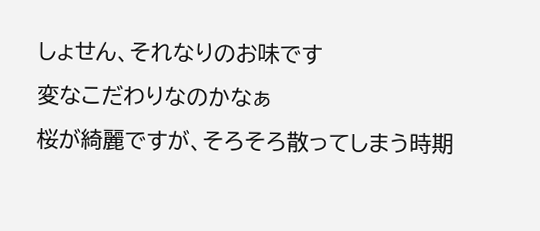しょせん、それなりのお味です
変なこだわりなのかなぁ
桜が綺麗ですが、そろそろ散ってしまう時期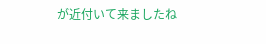が近付いて来ましたね